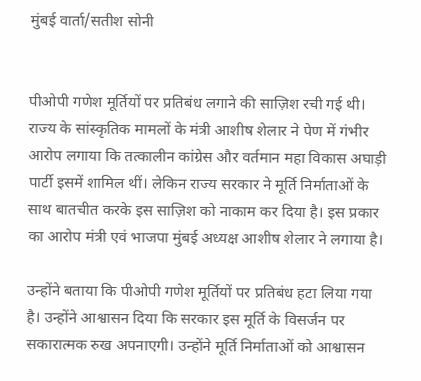मुंबई वार्ता/सतीश सोनी


पीओपी गणेश मूर्तियों पर प्रतिबंध लगाने की साज़िश रची गई थी। राज्य के सांस्कृतिक मामलों के मंत्री आशीष शेलार ने पेण में गंभीर आरोप लगाया कि तत्कालीन कांग्रेस और वर्तमान महा विकास अघाड़ी पार्टी इसमें शामिल थीं। लेकिन राज्य सरकार ने मूर्ति निर्माताओं के साथ बातचीत करके इस साज़िश को नाकाम कर दिया है। इस प्रकार का आरोप मंत्री एवं भाजपा मुंबई अध्यक्ष आशीष शेलार ने लगाया है।

उन्होंने बताया कि पीओपी गणेश मूर्तियों पर प्रतिबंध हटा लिया गया है। उन्होंने आश्वासन दिया कि सरकार इस मूर्ति के विसर्जन पर सकारात्मक रुख अपनाएगी। उन्होंने मूर्ति निर्माताओं को आश्वासन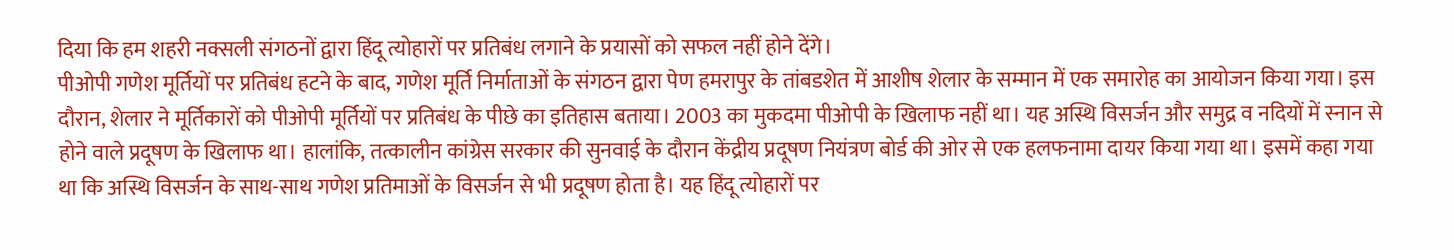दिया कि हम शहरी नक्सली संगठनों द्वारा हिंदू त्योहारों पर प्रतिबंध लगाने के प्रयासों को सफल नहीं होने देंगे।
पीओपी गणेश मूर्तियों पर प्रतिबंध हटने के बाद, गणेश मूर्ति निर्माताओं के संगठन द्वारा पेण हमरापुर के तांबडशेत में आशीष शेलार के सम्मान में एक समारोह का आयोजन किया गया। इस दौरान, शेलार ने मूर्तिकारों को पीओपी मूर्तियों पर प्रतिबंध के पीछे का इतिहास बताया। 2003 का मुकदमा पीओपी के खिलाफ नहीं था। यह अस्थि विसर्जन और समुद्र व नदियों में स्नान से होने वाले प्रदूषण के खिलाफ था। हालांकि, तत्कालीन कांग्रेस सरकार की सुनवाई के दौरान केंद्रीय प्रदूषण नियंत्रण बोर्ड की ओर से एक हलफनामा दायर किया गया था। इसमें कहा गया था कि अस्थि विसर्जन के साथ-साथ गणेश प्रतिमाओं के विसर्जन से भी प्रदूषण होता है। यह हिंदू त्योहारों पर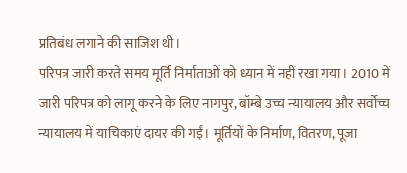प्रतिबंध लगाने की साजिश थी।
परिपत्र जारी करते समय मूर्ति निर्माताओं को ध्यान में नहीं रखा गया। 2010 में जारी परिपत्र को लागू करने के लिए नागपुर, बॉम्बे उच्च न्यायालय और सर्वोच्च न्यायालय में याचिकाएं दायर की गईं। मूर्तियों के निर्माण, वितरण, पूजा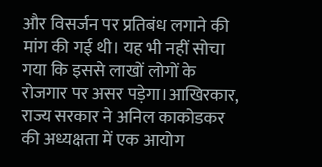और विसर्जन पर प्रतिबंध लगाने की मांग की गई थी। यह भी नहीं सोचा गया कि इससे लाखों लोगों के रोजगार पर असर पड़ेगा।आखिरकार, राज्य सरकार ने अनिल काकोडकर की अध्यक्षता में एक आयोग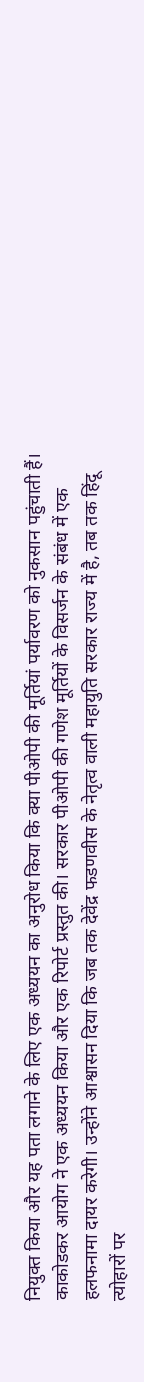नियुक्त किया और यह पता लगाने के लिए एक अध्ययन का अनुरोध किया कि क्या पीओपी की मूर्तियां पर्यावरण को नुकसान पहुंचाती हैं।
काकोडकर आयोग ने एक अध्ययन किया और एक रिपोर्ट प्रस्तुत की। सरकार पीओपी की गणेश मूर्तियों के विसर्जन के संबंध में एक हलफनामा दायर करेगी। उन्होंने आश्वासन दिया कि जब तक देवेंद्र फडणवीस के नेतृत्व वाली महायुति सरकार राज्य में है, तब तक हिंदू त्योहारों पर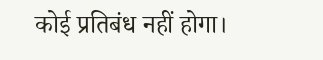कोई प्रतिबंध नहीं होगा।